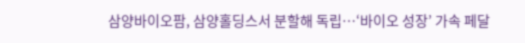삼양바이오팜, 삼양홀딩스서 분할해 독립…‘바이오 성장’ 가속 페달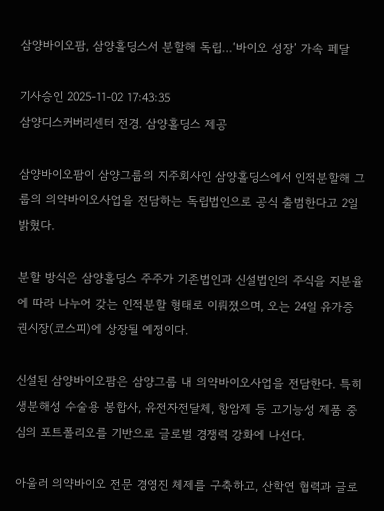삼양바이오팜, 삼양홀딩스서 분할해 독립…‘바이오 성장’ 가속 페달

기사승인 2025-11-02 17:43:35
삼양디스커버리센터 전경. 삼양홀딩스 제공

삼양바이오팜이 삼양그룹의 지주회사인 삼양홀딩스에서 인적분할해 그룹의 의약바이오사업을 전담하는 독립법인으로 공식 출범한다고 2일 밝혔다.

분할 방식은 삼양홀딩스 주주가 기존법인과 신설법인의 주식을 지분율에 따라 나누어 갖는 인적분할 형태로 이뤄졌으며, 오는 24일 유가증권시장(코스피)에 상장될 예정이다.

신설된 삼양바이오팜은 삼양그룹 내 의약바이오사업을 전담한다. 특히 생분해성 수술용 봉합사, 유전자전달체, 항암제 등 고기능성 제품 중심의 포트폴리오를 기반으로 글로벌 경쟁력 강화에 나선다.

아울러 의약바이오 전문 경영진 체제를 구축하고, 산학연 협력과 글로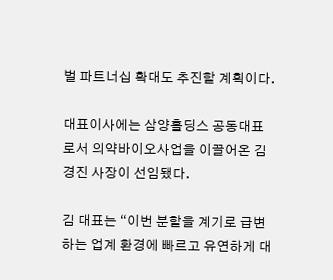벌 파트너십 확대도 추진할 계획이다.

대표이사에는 삼양홀딩스 공동대표로서 의약바이오사업을 이끌어온 김경진 사장이 선임됐다.

김 대표는 “이번 분할을 계기로 급변하는 업계 환경에 빠르고 유연하게 대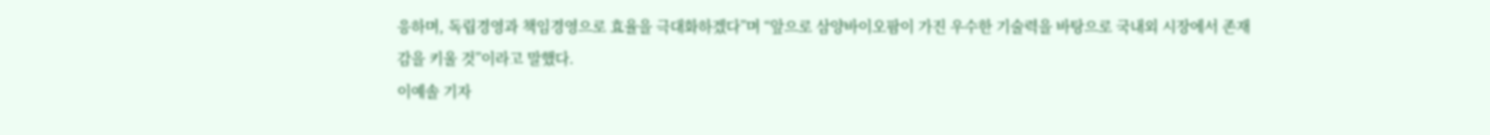응하며, 독립경영과 책임경영으로 효율을 극대화하겠다”며 “앞으로 삼양바이오팜이 가진 우수한 기술력을 바탕으로 국내외 시장에서 존재감을 키울 것”이라고 말했다.
이예솔 기자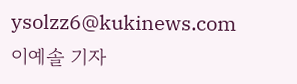ysolzz6@kukinews.com
이예솔 기자